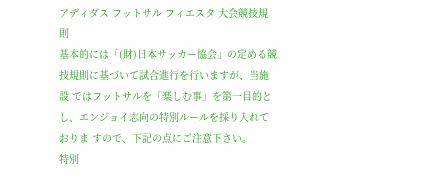アディダス フットサル フィエスタ 大会競技規則
基本的には「(財)日本サッカー協会」の定める競技規則に基づいて試合進行を行いますが、当施設 ではフットサルを「楽しむ事」を第一目的とし、エンジョイ志向の特別ルールを採り入れておりま すので、下記の点にご注意下さい。
特別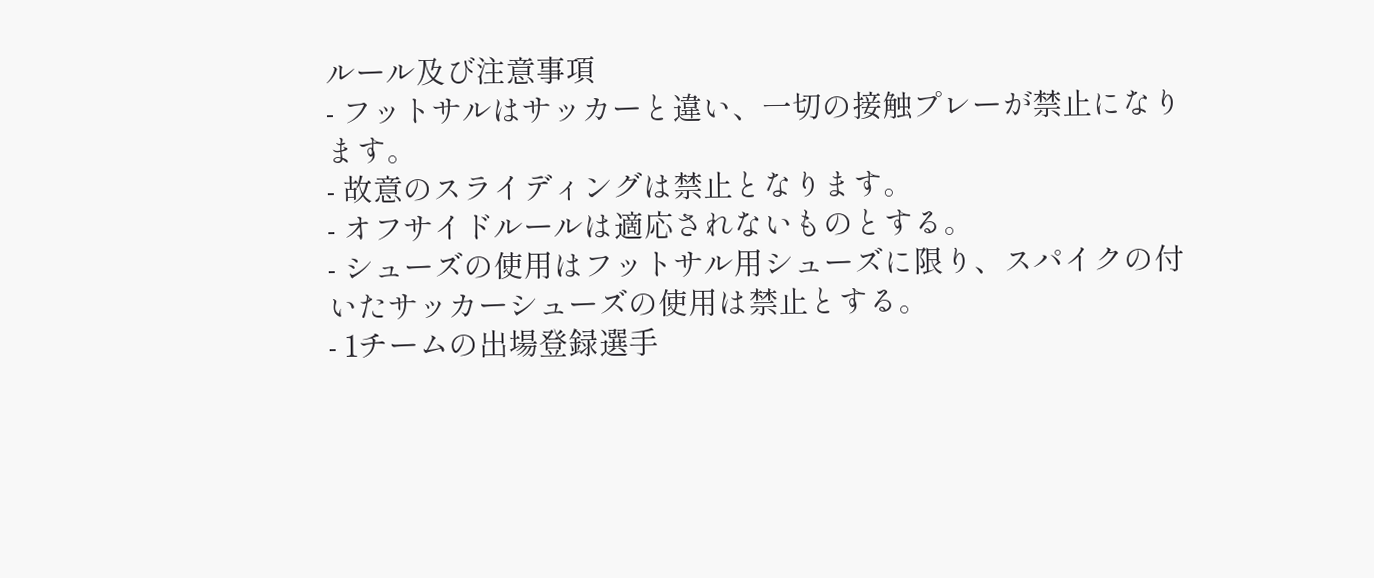ルール及び注意事項
- フットサルはサッカーと違い、一切の接触プレーが禁止になります。
- 故意のスライディングは禁止となります。
- オフサイドルールは適応されないものとする。
- シューズの使用はフットサル用シューズに限り、スパイクの付いたサッカーシューズの使用は禁止とする。
- 1チームの出場登録選手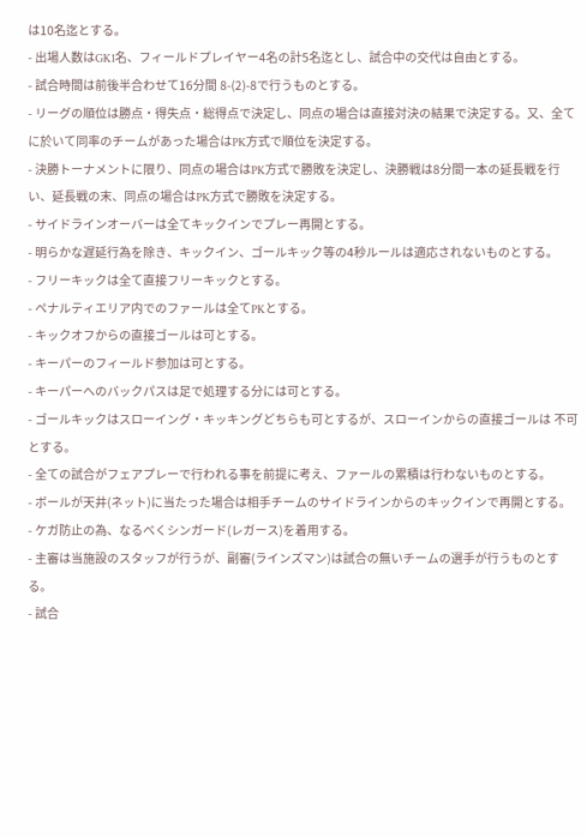は10名迄とする。
- 出場人数はGK1名、フィールドプレイヤー4名の計5名迄とし、試合中の交代は自由とする。
- 試合時間は前後半合わせて16分間 8-(2)-8で行うものとする。
- リーグの順位は勝点・得失点・総得点で決定し、同点の場合は直接対決の結果で決定する。又、全てに於いて同率のチームがあった場合はPK方式で順位を決定する。
- 決勝トーナメントに限り、同点の場合はPK方式で勝敗を決定し、決勝戦は8分間一本の延長戦を行い、延長戦の末、同点の場合はPK方式で勝敗を決定する。
- サイドラインオーバーは全てキックインでプレー再開とする。
- 明らかな遅延行為を除き、キックイン、ゴールキック等の4秒ルールは適応されないものとする。
- フリーキックは全て直接フリーキックとする。
- ペナルティエリア内でのファールは全てPKとする。
- キックオフからの直接ゴールは可とする。
- キーパーのフィールド参加は可とする。
- キーパーへのバックパスは足で処理する分には可とする。
- ゴールキックはスローイング・キッキングどちらも可とするが、スローインからの直接ゴールは 不可とする。
- 全ての試合がフェアプレーで行われる事を前提に考え、ファールの累積は行わないものとする。
- ボールが天井(ネット)に当たった場合は相手チームのサイドラインからのキックインで再開とする。
- ケガ防止の為、なるべくシンガード(レガース)を着用する。
- 主審は当施設のスタッフが行うが、副審(ラインズマン)は試合の無いチームの選手が行うものとする。
- 試合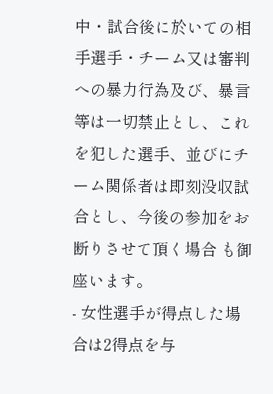中・試合後に於いての相手選手・チーム又は審判への暴力行為及び、暴言等は一切禁止とし、これを犯した選手、並びにチーム関係者は即刻没収試合とし、今後の参加をお断りさせて頂く場合 も御座います。
- 女性選手が得点した場合は2得点を与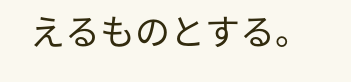えるものとする。